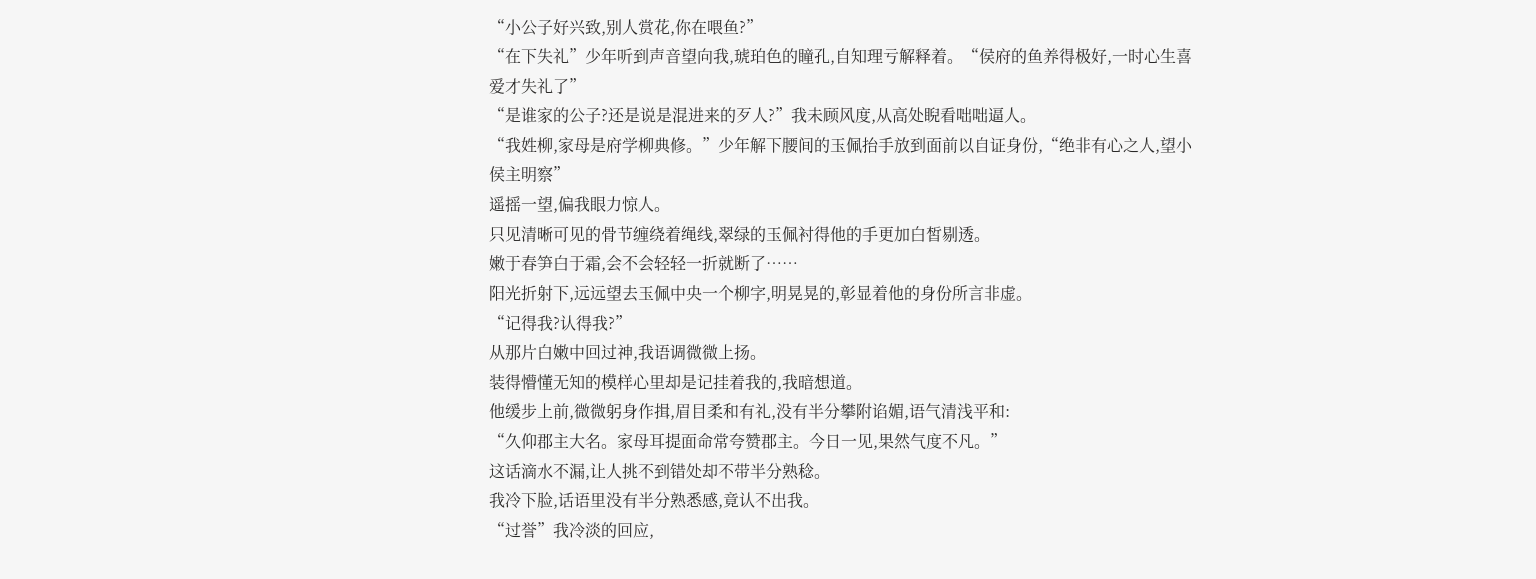“小公子好兴致,别人赏花,你在喂鱼?”
“在下失礼”少年听到声音望向我,琥珀色的瞳孔,自知理亏解释着。“侯府的鱼养得极好,一时心生喜爱才失礼了”
“是谁家的公子?还是说是混进来的歹人?”我未顾风度,从高处睨看咄咄逼人。
“我姓柳,家母是府学柳典修。”少年解下腰间的玉佩抬手放到面前以自证身份,“绝非有心之人,望小侯主明察”
遥摇一望,偏我眼力惊人。
只见清晰可见的骨节缠绕着绳线,翠绿的玉佩衬得他的手更加白皙剔透。
嫩于春笋白于霜,会不会轻轻一折就断了……
阳光折射下,远远望去玉佩中央一个柳字,明晃晃的,彰显着他的身份所言非虚。
“记得我?认得我?”
从那片白嫩中回过神,我语调微微上扬。
装得懵懂无知的模样心里却是记挂着我的,我暗想道。
他缓步上前,微微躬身作揖,眉目柔和有礼,没有半分攀附谄媚,语气清浅平和:
“久仰郡主大名。家母耳提面命常夸赞郡主。今日一见,果然气度不凡。”
这话滴水不漏,让人挑不到错处却不带半分熟稔。
我冷下脸,话语里没有半分熟悉感,竟认不出我。
“过誉”我冷淡的回应,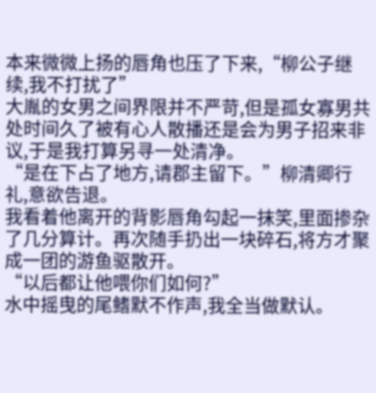本来微微上扬的唇角也压了下来,“柳公子继续,我不打扰了”
大胤的女男之间界限并不严苛,但是孤女寡男共处时间久了被有心人散播还是会为男子招来非议,于是我打算另寻一处清净。
“是在下占了地方,请郡主留下。”柳清卿行礼,意欲告退。
我看着他离开的背影唇角勾起一抹笑,里面掺杂了几分算计。再次随手扔出一块碎石,将方才聚成一团的游鱼驱散开。
“以后都让他喂你们如何?”
水中摇曳的尾鳍默不作声,我全当做默认。